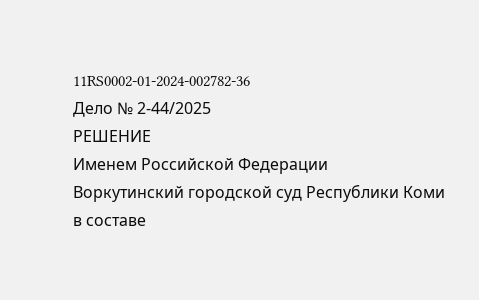11RS0002-01-2024-002782-36
Дело № 2-44/2025
РЕШЕНИЕ
Именем Российской Федерации
Воркутинский городской суд Республики Коми
в составе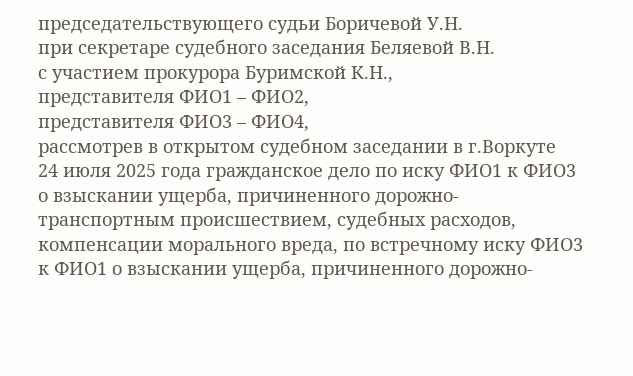председательствующего судьи Боричевой У.Н.
при секретаре судебного заседания Беляевой В.Н.
с участием прокурора Буримской К.Н.,
представителя ФИО1 – ФИО2,
представителя ФИО3 – ФИО4,
рассмотрев в открытом судебном заседании в г.Воркуте
24 июля 2025 года гражданское дело по иску ФИО1 к ФИО3 о взыскании ущерба, причиненного дорожно-транспортным происшествием, судебных расходов, компенсации морального вреда, по встречному иску ФИО3 к ФИО1 о взыскании ущерба, причиненного дорожно-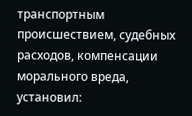транспортным происшествием, судебных расходов, компенсации морального вреда,
установил: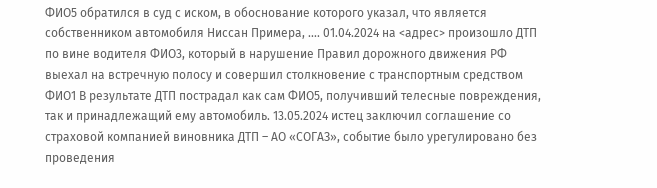ФИО5 обратился в суд с иском, в обоснование которого указал, что является собственником автомобиля Ниссан Примера, .... 01.04.2024 на <адрес> произошло ДТП по вине водителя ФИО3, который в нарушение Правил дорожного движения РФ выехал на встречную полосу и совершил столкновение с транспортным средством ФИО1 В результате ДТП пострадал как сам ФИО5, получивший телесные повреждения, так и принадлежащий ему автомобиль. 13.05.2024 истец заключил соглашение со страховой компанией виновника ДТП – АО «СОГАЗ», событие было урегулировано без проведения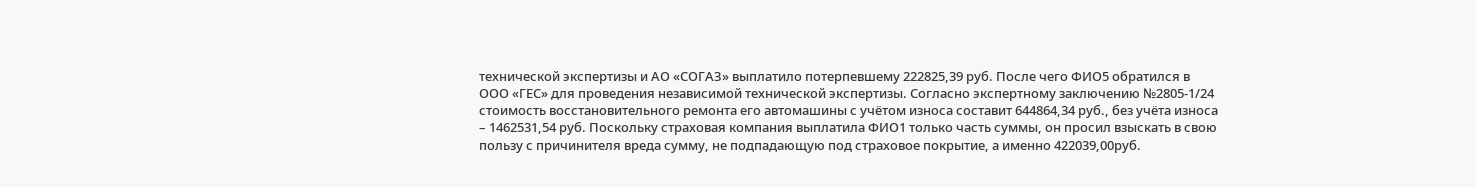технической экспертизы и АО «СОГАЗ» выплатило потерпевшему 222825,39 руб. После чего ФИО5 обратился в ООО «ГЕС» для проведения независимой технической экспертизы. Согласно экспертному заключению №2805-1/24 стоимость восстановительного ремонта его автомашины с учётом износа составит 644864,34 руб., без учёта износа – 1462531,54 руб. Поскольку страховая компания выплатила ФИО1 только часть суммы, он просил взыскать в свою пользу с причинителя вреда сумму, не подпадающую под страховое покрытие, а именно 422039,00руб.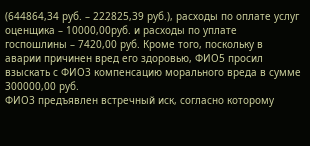(644864,34 руб. – 222825,39 руб.), расходы по оплате услуг оценщика – 10000,00руб. и расходы по уплате госпошлины – 7420,00 руб. Кроме того, поскольку в аварии причинен вред его здоровью, ФИО5 просил взыскать с ФИО3 компенсацию морального вреда в сумме 300000,00 руб.
ФИО3 предъявлен встречный иск, согласно которому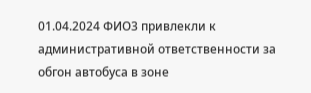01.04.2024 ФИО3 привлекли к административной ответственности за обгон автобуса в зоне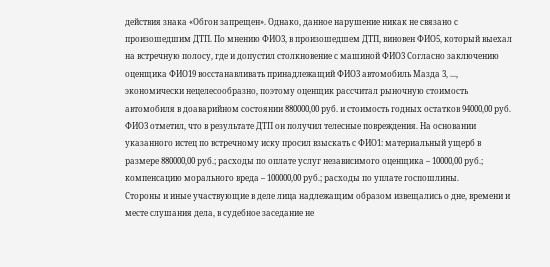действия знака «Обгон запрещен». Однако, данное нарушение никак не связано с произошедшим ДТП. По мнению ФИО3, в произошедшем ДТП, виновен ФИО5, который выехал на встречную полосу, где и допустил столкновение с машиной ФИО3 Согласно заключению оценщика ФИО19 восстанавливать принадлежащий ФИО3 автомобиль Мазда 3, ..., экономически нецелесообразно, поэтому оценщик рассчитал рыночную стоимость автомобиля в доаварийном состоянии 880000,00 руб. и стоимость годных остатков 94000,00 руб. ФИО3 отметил, что в результате ДТП он получил телесные повреждения. На основании указанного истец по встречному иску просил взыскать с ФИО1: материальный ущерб в размере 880000,00 руб.; расходы по оплате услуг независимого оценщика – 10000,00 руб.; компенсацию морального вреда – 100000,00 руб.; расходы по уплате госпошлины.
Стороны и иные участвующие в деле лица надлежащим образом извещались о дне, времени и месте слушания дела, в судебное заседание не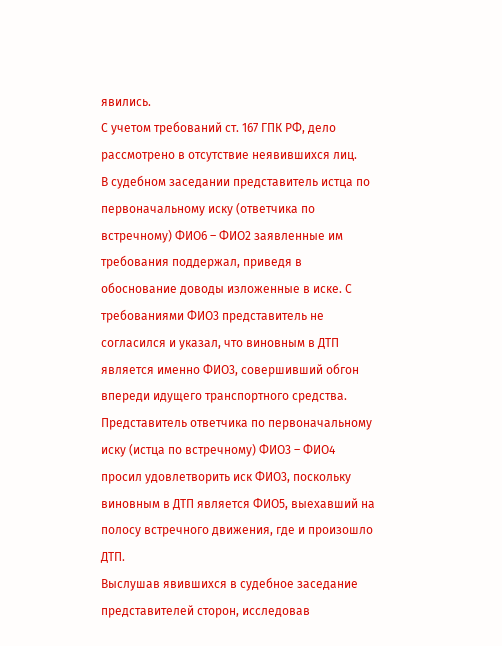явились.
С учетом требований ст. 167 ГПК РФ, дело рассмотрено в отсутствие неявившихся лиц.
В судебном заседании представитель истца по первоначальному иску (ответчика по встречному) ФИО6 – ФИО2 заявленные им требования поддержал, приведя в обоснование доводы изложенные в иске. С требованиями ФИО3 представитель не согласился и указал, что виновным в ДТП является именно ФИО3, совершивший обгон впереди идущего транспортного средства.
Представитель ответчика по первоначальному иску (истца по встречному) ФИО3 – ФИО4 просил удовлетворить иск ФИО3, поскольку виновным в ДТП является ФИО5, выехавший на полосу встречного движения, где и произошло ДТП.
Выслушав явившихся в судебное заседание представителей сторон, исследовав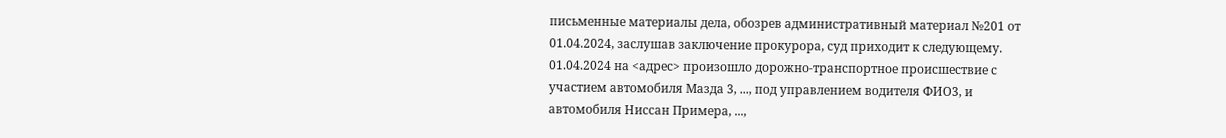письменные материалы дела, обозрев административный материал №201 от 01.04.2024, заслушав заключение прокурора, суд приходит к следующему.
01.04.2024 на <адрес> произошло дорожно-транспортное происшествие с участием автомобиля Мазда 3, ..., под управлением водителя ФИО3, и автомобиля Ниссан Примера, ...,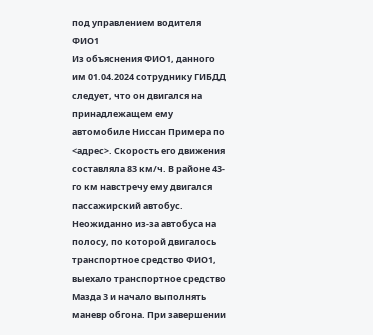под управлением водителя ФИО1
Из объяснения ФИО1, данного им 01.04.2024 сотруднику ГИБДД следует, что он двигался на принадлежащем ему автомобиле Ниссан Примера по <адрес>. Скорость его движения составляла 83 км/ч. В районе 43-го км навстречу ему двигался пассажирский автобус. Неожиданно из-за автобуса на полосу, по которой двигалось транспортное средство ФИО1, выехало транспортное средство Мазда 3 и начало выполнять маневр обгона. При завершении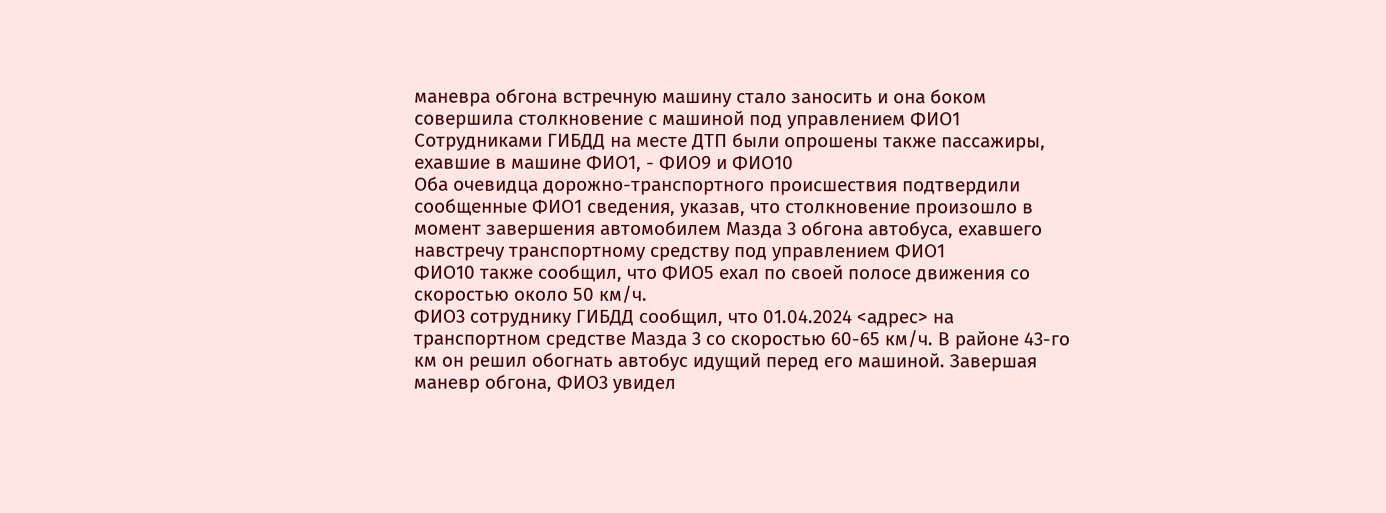маневра обгона встречную машину стало заносить и она боком совершила столкновение с машиной под управлением ФИО1
Сотрудниками ГИБДД на месте ДТП были опрошены также пассажиры, ехавшие в машине ФИО1, - ФИО9 и ФИО10
Оба очевидца дорожно-транспортного происшествия подтвердили сообщенные ФИО1 сведения, указав, что столкновение произошло в момент завершения автомобилем Мазда 3 обгона автобуса, ехавшего навстречу транспортному средству под управлением ФИО1
ФИО10 также сообщил, что ФИО5 ехал по своей полосе движения со скоростью около 50 км/ч.
ФИО3 сотруднику ГИБДД сообщил, что 01.04.2024 <адрес> на транспортном средстве Мазда 3 со скоростью 60-65 км/ч. В районе 43-го км он решил обогнать автобус идущий перед его машиной. Завершая маневр обгона, ФИО3 увидел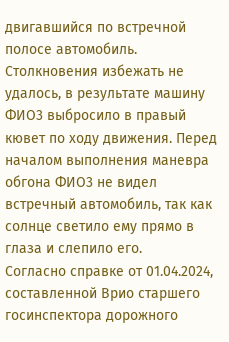двигавшийся по встречной полосе автомобиль. Столкновения избежать не удалось, в результате машину ФИО3 выбросило в правый кювет по ходу движения. Перед началом выполнения маневра обгона ФИО3 не видел встречный автомобиль, так как солнце светило ему прямо в глаза и слепило его.
Согласно справке от 01.04.2024, составленной Врио старшего госинспектора дорожного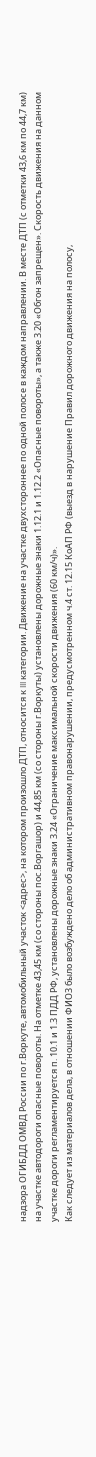надзора ОГИБДД ОМВД России по г.Воркуте, автомобильный участок <адрес>, на котором произошло ДТП, относится к III категории. Движение на участке двухстороннее по одной полосе в каждом направлении. В месте ДТП (с отметки 43,6 км по 44,7 км) на участке автодороги опасные повороты. На отметке 43,45 км (со стороны пос.Воргашор) и 44,85 км (со стороны г.Воркуты) установлены дорожные знаки 1.12.1 и 1.12.2 «Опасные повороты», а также 3.20 «Обгон запрещен». Скорость движения на данном участке дороги регламентируется п. 10.1 и 1.3 ПДД РФ, установлены дорожные знаки 3.24 «Ограничение максимальной скорости движения (60 км/ч)».
Как следует из материалов дела, в отношении ФИО3 было возбуждено дело об административном правонарушении, предусмотренном ч.4 ст. 12.15 КоАП РФ (выезд в нарушение Правил дорожного движения на полосу,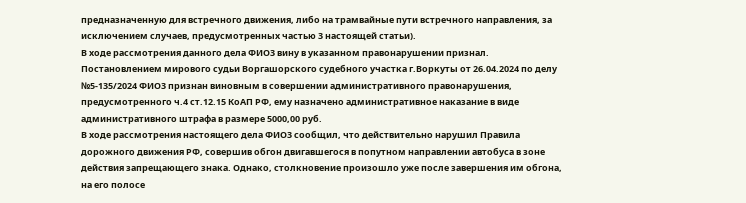предназначенную для встречного движения, либо на трамвайные пути встречного направления, за исключением случаев, предусмотренных частью 3 настоящей статьи).
В ходе рассмотрения данного дела ФИО3 вину в указанном правонарушении признал.
Постановлением мирового судьи Воргашорского судебного участка г.Воркуты от 26.04.2024 по делу №5-135/2024 ФИО3 признан виновным в совершении административного правонарушения, предусмотренного ч.4 ст.12.15 КоАП РФ, ему назначено административное наказание в виде административного штрафа в размере 5000,00 руб.
В ходе рассмотрения настоящего дела ФИО3 сообщил, что действительно нарушил Правила дорожного движения РФ, совершив обгон двигавшегося в попутном направлении автобуса в зоне действия запрещающего знака. Однако, столкновение произошло уже после завершения им обгона, на его полосе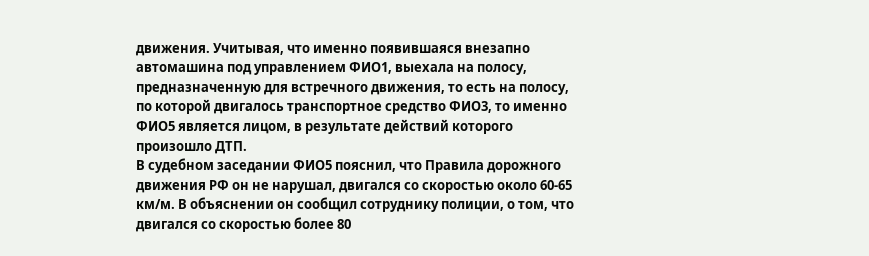движения. Учитывая, что именно появившаяся внезапно автомашина под управлением ФИО1, выехала на полосу, предназначенную для встречного движения, то есть на полосу, по которой двигалось транспортное средство ФИО3, то именно ФИО5 является лицом, в результате действий которого произошло ДТП.
В судебном заседании ФИО5 пояснил, что Правила дорожного движения РФ он не нарушал, двигался со скоростью около 60-65 км/м. В объяснении он сообщил сотруднику полиции, о том, что двигался со скоростью более 80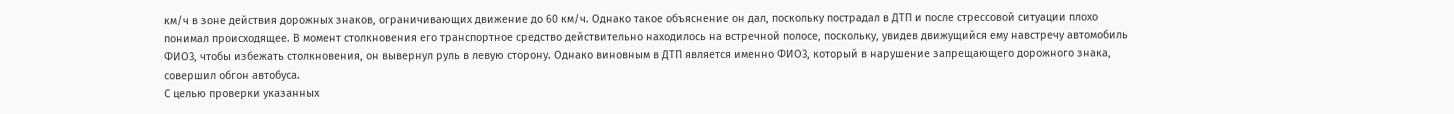км/ч в зоне действия дорожных знаков, ограничивающих движение до 60 км/ч. Однако такое объяснение он дал, поскольку пострадал в ДТП и после стрессовой ситуации плохо понимал происходящее. В момент столкновения его транспортное средство действительно находилось на встречной полосе, поскольку, увидев движущийся ему навстречу автомобиль ФИО3, чтобы избежать столкновения, он вывернул руль в левую сторону. Однако виновным в ДТП является именно ФИО3, который в нарушение запрещающего дорожного знака, совершил обгон автобуса.
С целью проверки указанных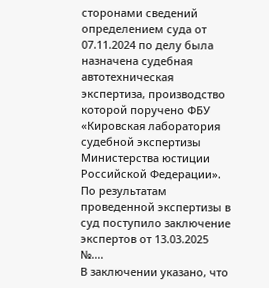сторонами сведений определением суда от 07.11.2024 по делу была назначена судебная автотехническая экспертиза, производство которой поручено ФБУ «Кировская лаборатория судебной экспертизы Министерства юстиции Российской Федерации».
По результатам проведенной экспертизы в суд поступило заключение экспертов от 13.03.2025 №....
В заключении указано, что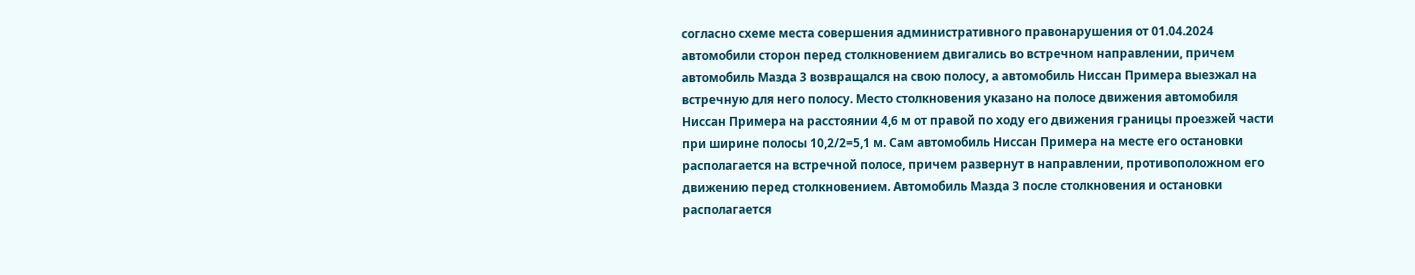согласно схеме места совершения административного правонарушения от 01.04.2024 автомобили сторон перед столкновением двигались во встречном направлении, причем автомобиль Мазда 3 возвращался на свою полосу, а автомобиль Ниссан Примера выезжал на встречную для него полосу. Место столкновения указано на полосе движения автомобиля Ниссан Примера на расстоянии 4,6 м от правой по ходу его движения границы проезжей части при ширине полосы 10,2/2=5,1 м. Сам автомобиль Ниссан Примера на месте его остановки располагается на встречной полосе, причем развернут в направлении, противоположном его движению перед столкновением. Автомобиль Мазда 3 после столкновения и остановки располагается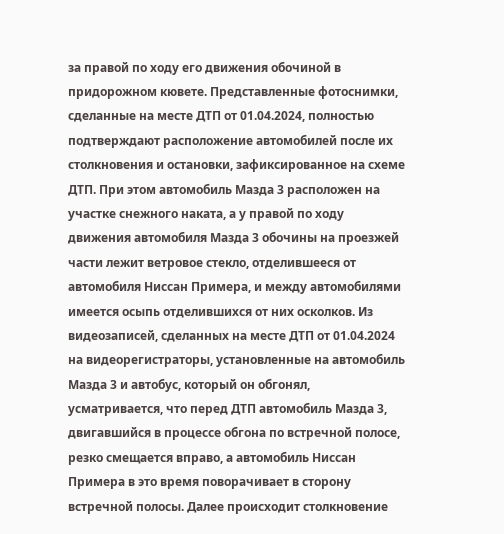за правой по ходу его движения обочиной в придорожном кювете. Представленные фотоснимки, сделанные на месте ДТП от 01.04.2024, полностью подтверждают расположение автомобилей после их столкновения и остановки, зафиксированное на схеме ДТП. При этом автомобиль Мазда 3 расположен на участке снежного наката, а у правой по ходу движения автомобиля Мазда 3 обочины на проезжей части лежит ветровое стекло, отделившееся от автомобиля Ниссан Примера, и между автомобилями имеется осыпь отделившихся от них осколков. Из видеозаписей, сделанных на месте ДТП от 01.04.2024 на видеорегистраторы, установленные на автомобиль Мазда 3 и автобус, который он обгонял, усматривается, что перед ДТП автомобиль Мазда 3, двигавшийся в процессе обгона по встречной полосе, резко смещается вправо, а автомобиль Ниссан Примера в это время поворачивает в сторону встречной полосы. Далее происходит столкновение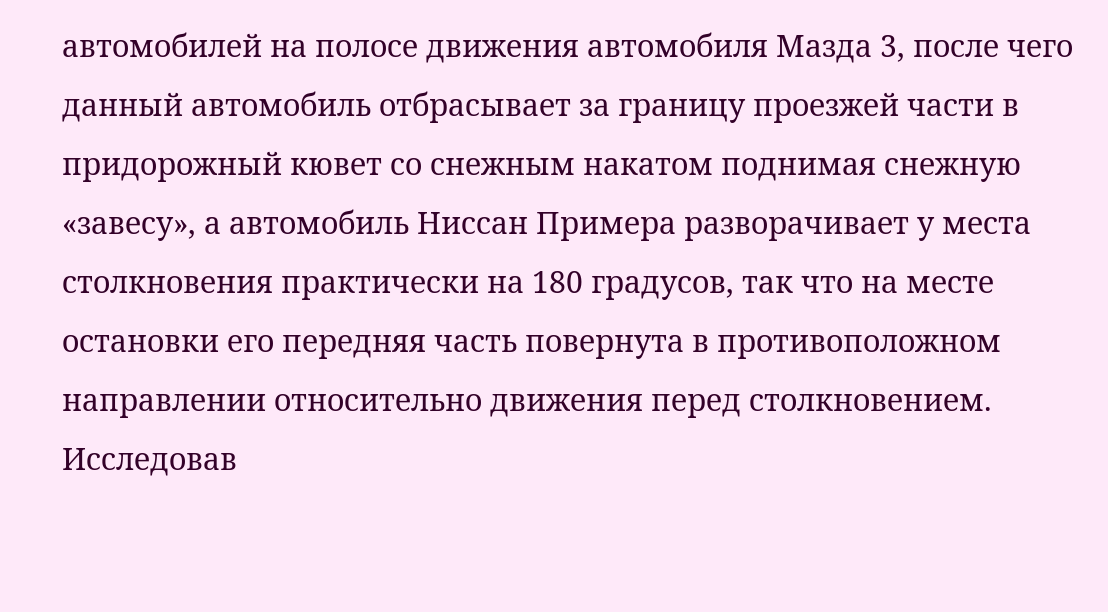автомобилей на полосе движения автомобиля Мазда 3, после чего данный автомобиль отбрасывает за границу проезжей части в придорожный кювет со снежным накатом поднимая снежную «завесу», а автомобиль Ниссан Примера разворачивает у места столкновения практически на 180 градусов, так что на месте остановки его передняя часть повернута в противоположном направлении относительно движения перед столкновением.
Исследовав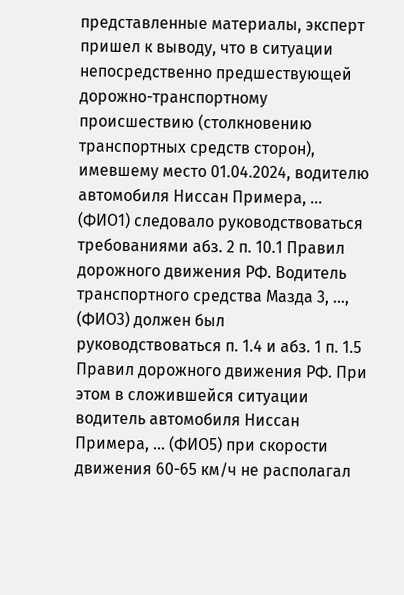представленные материалы, эксперт пришел к выводу, что в ситуации непосредственно предшествующей дорожно-транспортному происшествию (столкновению транспортных средств сторон), имевшему место 01.04.2024, водителю автомобиля Ниссан Примера, ... (ФИО1) следовало руководствоваться требованиями абз. 2 п. 10.1 Правил дорожного движения РФ. Водитель транспортного средства Мазда 3, ..., (ФИО3) должен был руководствоваться п. 1.4 и абз. 1 п. 1.5 Правил дорожного движения РФ. При этом в сложившейся ситуации водитель автомобиля Ниссан Примера, ... (ФИО5) при скорости движения 60-65 км/ч не располагал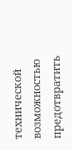технической возможностью предотвратить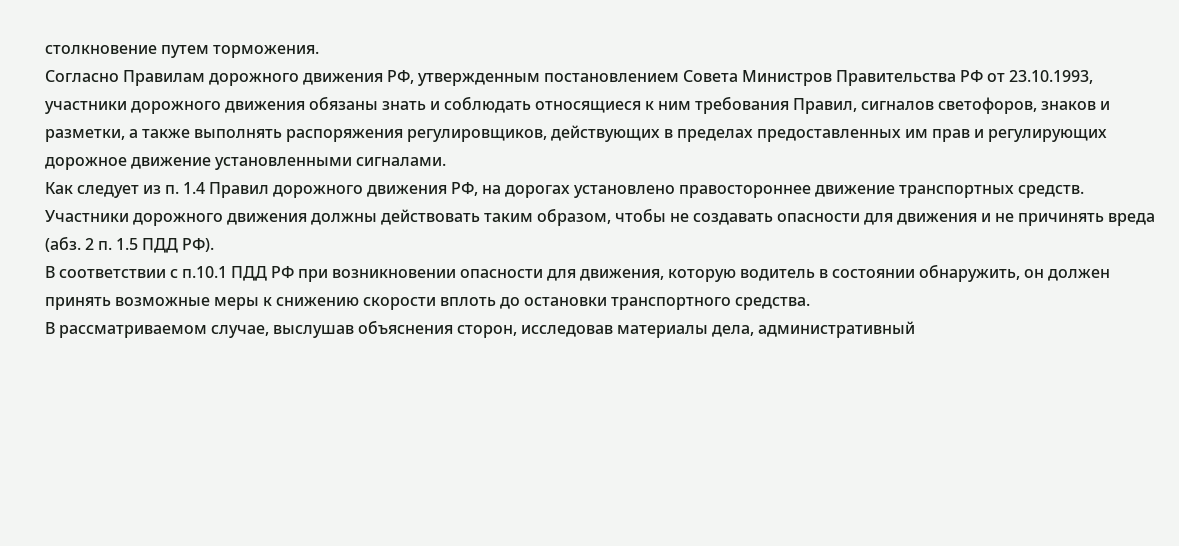столкновение путем торможения.
Согласно Правилам дорожного движения РФ, утвержденным постановлением Совета Министров Правительства РФ от 23.10.1993, участники дорожного движения обязаны знать и соблюдать относящиеся к ним требования Правил, сигналов светофоров, знаков и разметки, а также выполнять распоряжения регулировщиков, действующих в пределах предоставленных им прав и регулирующих дорожное движение установленными сигналами.
Как следует из п. 1.4 Правил дорожного движения РФ, на дорогах установлено правостороннее движение транспортных средств.
Участники дорожного движения должны действовать таким образом, чтобы не создавать опасности для движения и не причинять вреда (абз. 2 п. 1.5 ПДД РФ).
В соответствии с п.10.1 ПДД РФ при возникновении опасности для движения, которую водитель в состоянии обнаружить, он должен принять возможные меры к снижению скорости вплоть до остановки транспортного средства.
В рассматриваемом случае, выслушав объяснения сторон, исследовав материалы дела, административный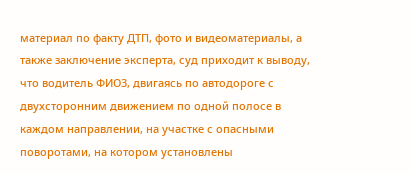материал по факту ДТП, фото и видеоматериалы, а также заключение эксперта, суд приходит к выводу, что водитель ФИО3, двигаясь по автодороге с двухсторонним движением по одной полосе в каждом направлении, на участке с опасными поворотами, на котором установлены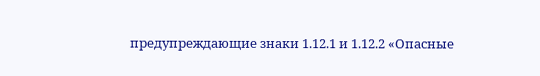предупреждающие знаки 1.12.1 и 1.12.2 «Опасные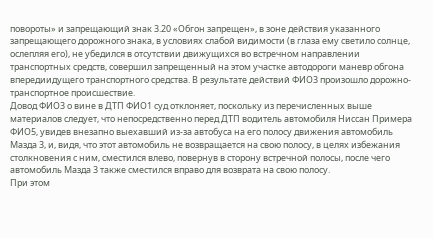повороты» и запрещающий знак 3.20 «Обгон запрещен», в зоне действия указанного запрещающего дорожного знака, в условиях слабой видимости (в глаза ему светило солнце, ослепляя его), не убедился в отсутствии движущихся во встречном направлении транспортных средств, совершил запрещенный на этом участке автодороги маневр обгона впередиидущего транспортного средства. В результате действий ФИО3 произошло дорожно-транспортное происшествие.
Довод ФИО3 о вине в ДТП ФИО1 суд отклоняет, поскольку из перечисленных выше материалов следует, что непосредственно перед ДТП водитель автомобиля Ниссан Примера ФИО5, увидев внезапно выехавший из-за автобуса на его полосу движения автомобиль Мазда 3, и, видя, что этот автомобиль не возвращается на свою полосу, в целях избежания столкновения с ним, сместился влево, повернув в сторону встречной полосы, после чего автомобиль Мазда 3 также сместился вправо для возврата на свою полосу.
При этом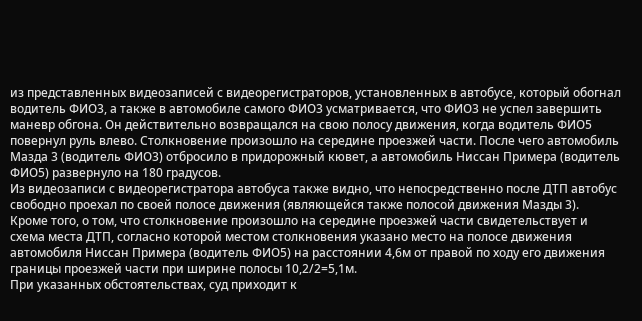из представленных видеозаписей с видеорегистраторов, установленных в автобусе, который обогнал водитель ФИО3, а также в автомобиле самого ФИО3 усматривается, что ФИО3 не успел завершить маневр обгона. Он действительно возвращался на свою полосу движения, когда водитель ФИО5 повернул руль влево. Столкновение произошло на середине проезжей части. После чего автомобиль Мазда 3 (водитель ФИО3) отбросило в придорожный кювет, а автомобиль Ниссан Примера (водитель ФИО5) развернуло на 180 градусов.
Из видеозаписи с видеорегистратора автобуса также видно, что непосредственно после ДТП автобус свободно проехал по своей полосе движения (являющейся также полосой движения Мазды 3).
Кроме того, о том, что столкновение произошло на середине проезжей части свидетельствует и схема места ДТП, согласно которой местом столкновения указано место на полосе движения автомобиля Ниссан Примера (водитель ФИО5) на расстоянии 4,6м от правой по ходу его движения границы проезжей части при ширине полосы 10,2/2=5,1м.
При указанных обстоятельствах, суд приходит к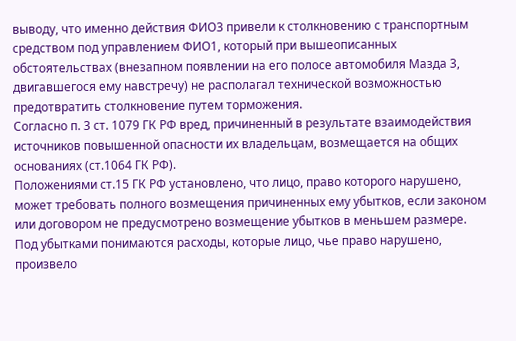выводу, что именно действия ФИО3 привели к столкновению с транспортным средством под управлением ФИО1, который при вышеописанных обстоятельствах (внезапном появлении на его полосе автомобиля Мазда 3, двигавшегося ему навстречу) не располагал технической возможностью предотвратить столкновение путем торможения.
Согласно п. 3 ст. 1079 ГК РФ вред, причиненный в результате взаимодействия источников повышенной опасности их владельцам, возмещается на общих основаниях (ст.1064 ГК РФ).
Положениями ст.15 ГК РФ установлено, что лицо, право которого нарушено, может требовать полного возмещения причиненных ему убытков, если законом или договором не предусмотрено возмещение убытков в меньшем размере. Под убытками понимаются расходы, которые лицо, чье право нарушено, произвело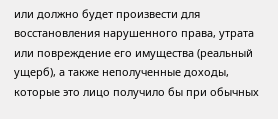или должно будет произвести для восстановления нарушенного права, утрата или повреждение его имущества (реальный ущерб), а также неполученные доходы, которые это лицо получило бы при обычных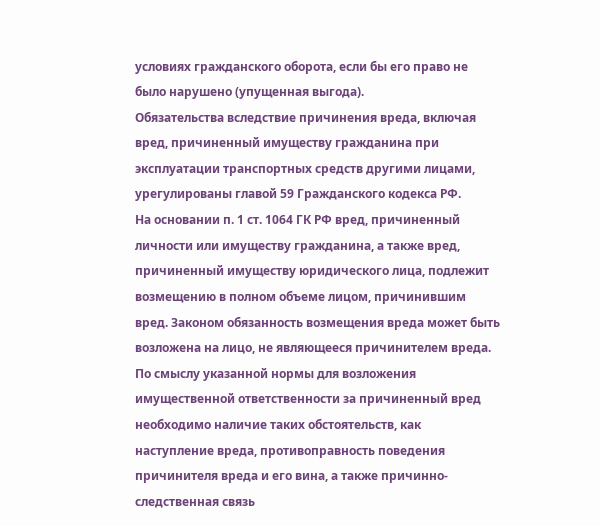условиях гражданского оборота, если бы его право не было нарушено (упущенная выгода).
Обязательства вследствие причинения вреда, включая вред, причиненный имуществу гражданина при эксплуатации транспортных средств другими лицами, урегулированы главой 59 Гражданского кодекса РФ.
На основании п. 1 ст. 1064 ГК РФ вред, причиненный личности или имуществу гражданина, а также вред, причиненный имуществу юридического лица, подлежит возмещению в полном объеме лицом, причинившим вред. Законом обязанность возмещения вреда может быть возложена на лицо, не являющееся причинителем вреда.
По смыслу указанной нормы для возложения имущественной ответственности за причиненный вред необходимо наличие таких обстоятельств, как наступление вреда, противоправность поведения причинителя вреда и его вина, а также причинно-следственная связь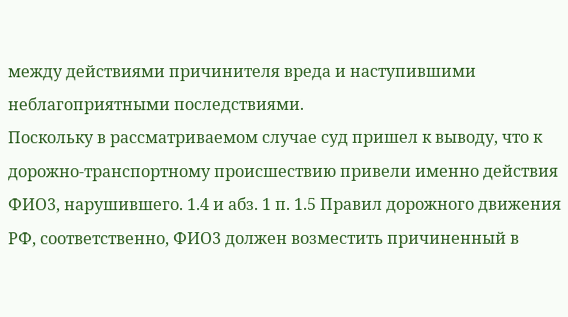между действиями причинителя вреда и наступившими неблагоприятными последствиями.
Поскольку в рассматриваемом случае суд пришел к выводу, что к дорожно-транспортному происшествию привели именно действия ФИО3, нарушившего. 1.4 и абз. 1 п. 1.5 Правил дорожного движения РФ, соответственно, ФИО3 должен возместить причиненный в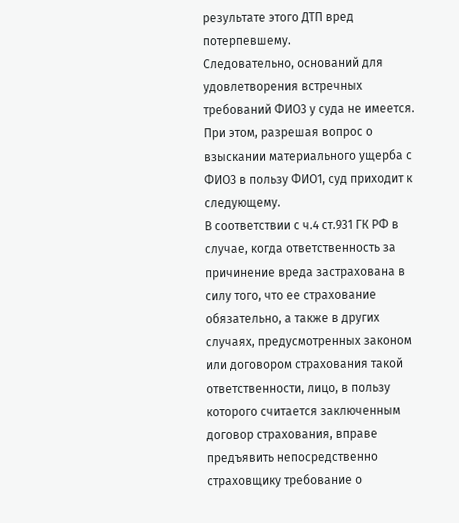результате этого ДТП вред потерпевшему.
Следовательно, оснований для удовлетворения встречных требований ФИО3 у суда не имеется.
При этом, разрешая вопрос о взыскании материального ущерба с ФИО3 в пользу ФИО1, суд приходит к следующему.
В соответствии с ч.4 ст.931 ГК РФ в случае, когда ответственность за причинение вреда застрахована в силу того, что ее страхование обязательно, а также в других случаях, предусмотренных законом или договором страхования такой ответственности, лицо, в пользу которого считается заключенным договор страхования, вправе предъявить непосредственно страховщику требование о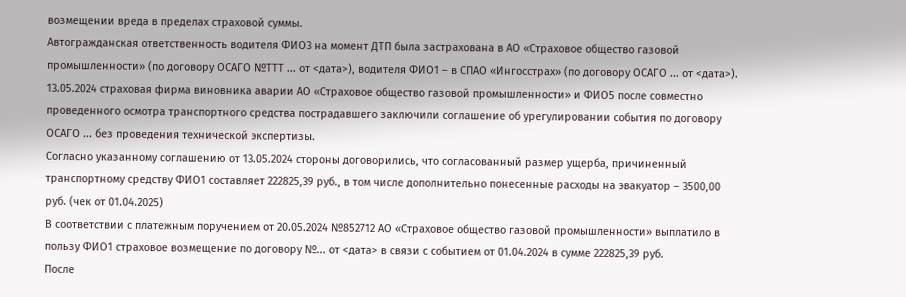возмещении вреда в пределах страховой суммы.
Автогражданская ответственность водителя ФИО3 на момент ДТП была застрахована в АО «Страховое общество газовой промышленности» (по договору ОСАГО №ТТТ ... от <дата>), водителя ФИО1 – в СПАО «Ингосстрах» (по договору ОСАГО ... от <дата>).
13.05.2024 страховая фирма виновника аварии АО «Страховое общество газовой промышленности» и ФИО5 после совместно проведенного осмотра транспортного средства пострадавшего заключили соглашение об урегулировании события по договору ОСАГО ... без проведения технической экспертизы.
Согласно указанному соглашению от 13.05.2024 стороны договорились, что согласованный размер ущерба, причиненный транспортному средству ФИО1 составляет 222825,39 руб., в том числе дополнительно понесенные расходы на эвакуатор – 3500,00 руб. (чек от 01.04.2025)
В соответствии с платежным поручением от 20.05.2024 №852712 АО «Страховое общество газовой промышленности» выплатило в пользу ФИО1 страховое возмещение по договору №... от <дата> в связи с событием от 01.04.2024 в сумме 222825,39 руб.
После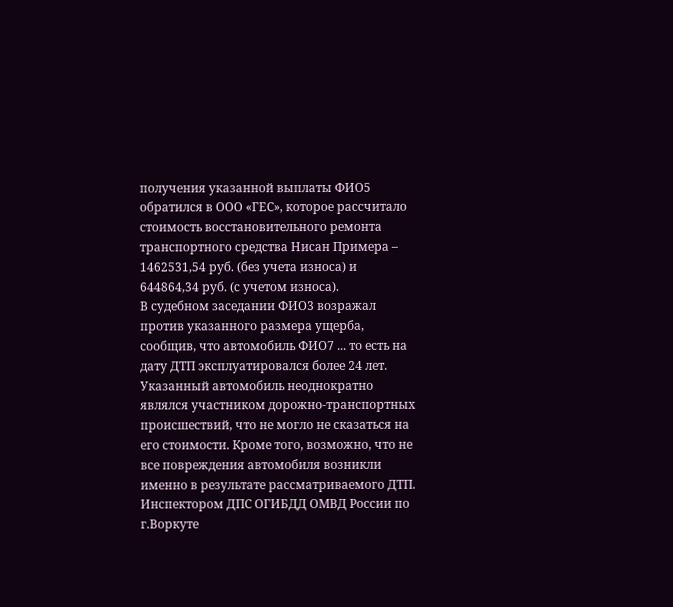получения указанной выплаты ФИО5 обратился в ООО «ГЕС», которое рассчитало стоимость восстановительного ремонта транспортного средства Нисан Примера – 1462531,54 руб. (без учета износа) и 644864,34 руб. (с учетом износа).
В судебном заседании ФИО3 возражал против указанного размера ущерба, сообщив, что автомобиль ФИО7 ... то есть на дату ДТП эксплуатировался более 24 лет. Указанный автомобиль неоднократно являлся участником дорожно-транспортных происшествий, что не могло не сказаться на его стоимости. Кроме того, возможно, что не все повреждения автомобиля возникли именно в результате рассматриваемого ДТП.
Инспектором ДПС ОГИБДД ОМВД России по г.Воркуте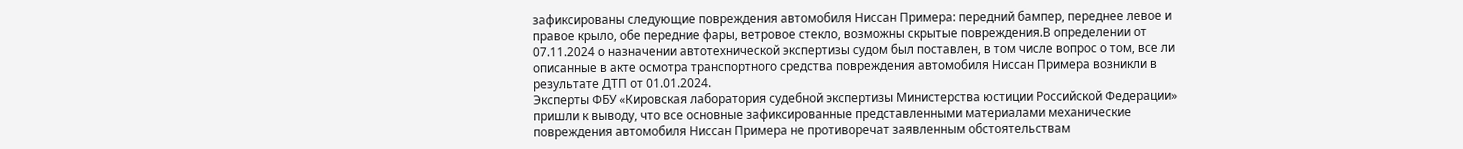зафиксированы следующие повреждения автомобиля Ниссан Примера: передний бампер, переднее левое и правое крыло, обе передние фары, ветровое стекло, возможны скрытые повреждения.В определении от 07.11.2024 о назначении автотехнической экспертизы судом был поставлен, в том числе вопрос о том, все ли описанные в акте осмотра транспортного средства повреждения автомобиля Ниссан Примера возникли в результате ДТП от 01.01.2024.
Эксперты ФБУ «Кировская лаборатория судебной экспертизы Министерства юстиции Российской Федерации» пришли к выводу, что все основные зафиксированные представленными материалами механические повреждения автомобиля Ниссан Примера не противоречат заявленным обстоятельствам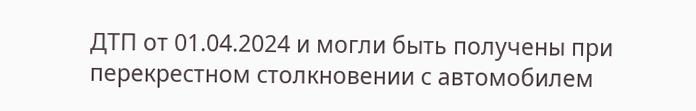ДТП от 01.04.2024 и могли быть получены при перекрестном столкновении с автомобилем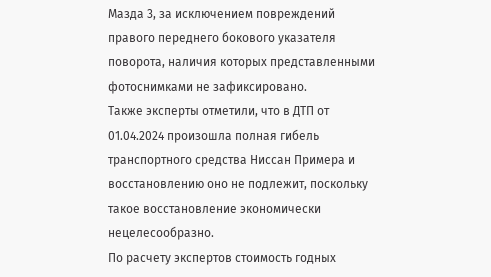Мазда 3, за исключением повреждений правого переднего бокового указателя поворота, наличия которых представленными фотоснимками не зафиксировано.
Также эксперты отметили, что в ДТП от 01.04.2024 произошла полная гибель транспортного средства Ниссан Примера и восстановлению оно не подлежит, поскольку такое восстановление экономически нецелесообразно.
По расчету экспертов стоимость годных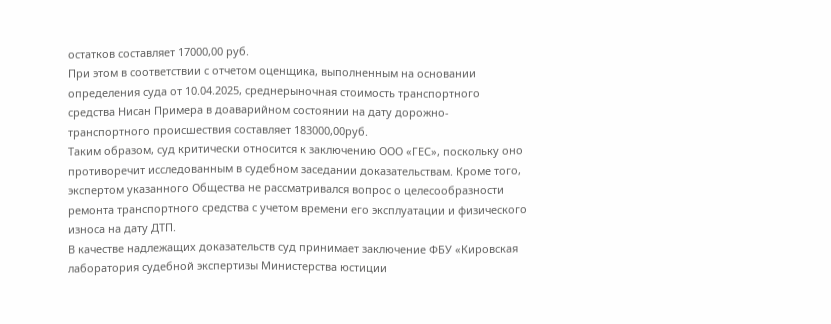остатков составляет 17000,00 руб.
При этом в соответствии с отчетом оценщика, выполненным на основании определения суда от 10.04.2025, среднерыночная стоимость транспортного средства Нисан Примера в доаварийном состоянии на дату дорожно-транспортного происшествия составляет 183000,00руб.
Таким образом, суд критически относится к заключению ООО «ГЕС», поскольку оно противоречит исследованным в судебном заседании доказательствам. Кроме того, экспертом указанного Общества не рассматривался вопрос о целесообразности ремонта транспортного средства с учетом времени его эксплуатации и физического износа на дату ДТП.
В качестве надлежащих доказательств суд принимает заключение ФБУ «Кировская лаборатория судебной экспертизы Министерства юстиции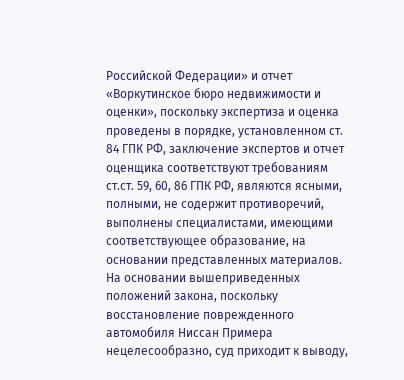Российской Федерации» и отчет «Воркутинское бюро недвижимости и оценки», поскольку экспертиза и оценка проведены в порядке, установленном ст. 84 ГПК РФ, заключение экспертов и отчет оценщика соответствуют требованиям ст.ст. 59, 60, 86 ГПК РФ, являются ясными, полными, не содержит противоречий, выполнены специалистами, имеющими соответствующее образование, на основании представленных материалов.
На основании вышеприведенных положений закона, поскольку восстановление поврежденного автомобиля Ниссан Примера нецелесообразно, суд приходит к выводу,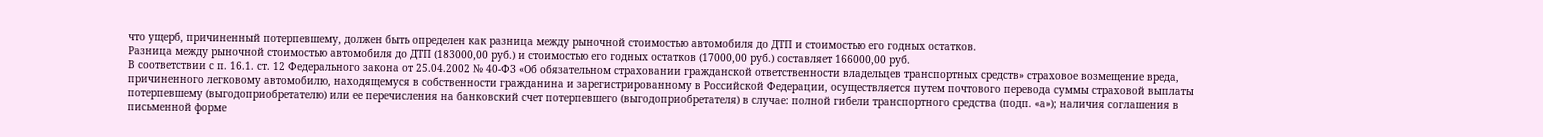что ущерб, причиненный потерпевшему, должен быть определен как разница между рыночной стоимостью автомобиля до ДТП и стоимостью его годных остатков.
Разница между рыночной стоимостью автомобиля до ДТП (183000,00 руб.) и стоимостью его годных остатков (17000,00 руб.) составляет 166000,00 руб.
В соответствии с п. 16.1. ст. 12 Федерального закона от 25.04.2002 № 40-ФЗ «Об обязательном страховании гражданской ответственности владельцев транспортных средств» страховое возмещение вреда, причиненного легковому автомобилю, находящемуся в собственности гражданина и зарегистрированному в Российской Федерации, осуществляется путем почтового перевода суммы страховой выплаты потерпевшему (выгодоприобретателю) или ее перечисления на банковский счет потерпевшего (выгодоприобретателя) в случае: полной гибели транспортного средства (подп. «а»); наличия соглашения в письменной форме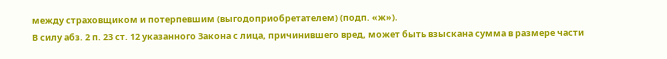между страховщиком и потерпевшим (выгодоприобретателем) (подп. «ж»).
В силу абз. 2 п. 23 ст. 12 указанного Закона с лица, причинившего вред, может быть взыскана сумма в размере части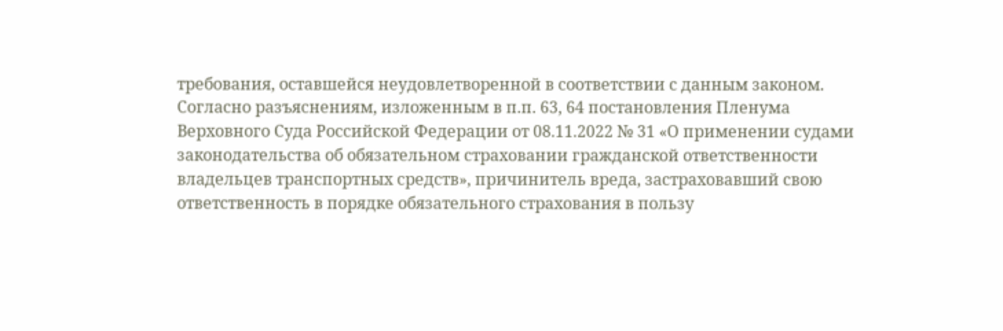требования, оставшейся неудовлетворенной в соответствии с данным законом.
Согласно разъяснениям, изложенным в п.п. 63, 64 постановления Пленума Верховного Суда Российской Федерации от 08.11.2022 № 31 «О применении судами законодательства об обязательном страховании гражданской ответственности владельцев транспортных средств», причинитель вреда, застраховавший свою ответственность в порядке обязательного страхования в пользу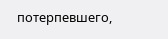потерпевшего,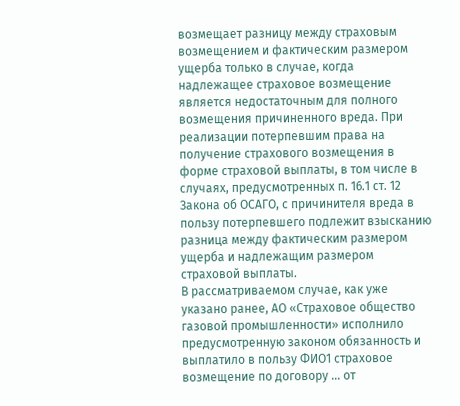возмещает разницу между страховым возмещением и фактическим размером ущерба только в случае, когда надлежащее страховое возмещение является недостаточным для полного возмещения причиненного вреда. При реализации потерпевшим права на получение страхового возмещения в форме страховой выплаты, в том числе в случаях, предусмотренных п. 16.1 ст. 12 Закона об ОСАГО, с причинителя вреда в пользу потерпевшего подлежит взысканию разница между фактическим размером ущерба и надлежащим размером страховой выплаты.
В рассматриваемом случае, как уже указано ранее, АО «Страховое общество газовой промышленности» исполнило предусмотренную законом обязанность и выплатило в пользу ФИО1 страховое возмещение по договору ... от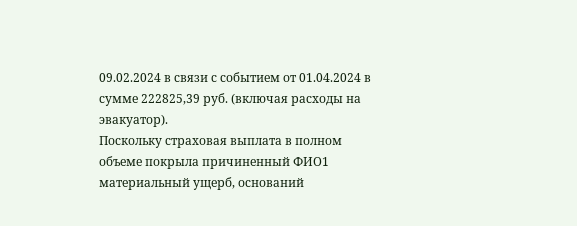09.02.2024 в связи с событием от 01.04.2024 в сумме 222825,39 руб. (включая расходы на эвакуатор).
Поскольку страховая выплата в полном объеме покрыла причиненный ФИО1 материальный ущерб, оснований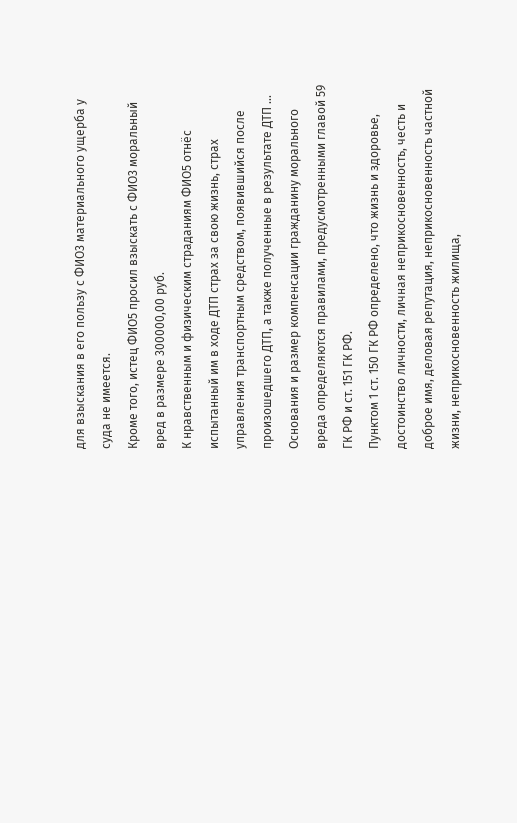для взыскания в его пользу с ФИО3 материального ущерба у суда не имеется.
Кроме того, истец ФИО5 просил взыскать с ФИО3 моральный вред в размере 300000,00 руб.
К нравственным и физическим страданиям ФИО5 отнёс испытанный им в ходе ДТП страх за свою жизнь, страх управления транспортным средством, появившийся после произошедшего ДТП, а также полученные в результате ДТП ...
Основания и размер компенсации гражданину морального вреда определяются правилами, предусмотренными главой 59 ГК РФ и ст. 151 ГК РФ.
Пунктом 1 ст. 150 ГК РФ определено, что жизнь и здоровье, достоинство личности, личная неприкосновенность, честь и доброе имя, деловая репутация, неприкосновенность частной жизни, неприкосновенность жилища,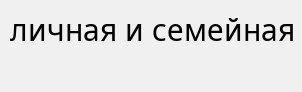личная и семейная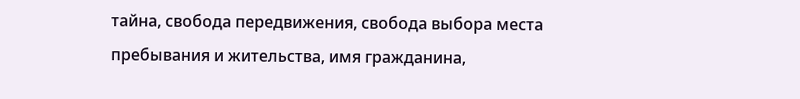тайна, свобода передвижения, свобода выбора места пребывания и жительства, имя гражданина,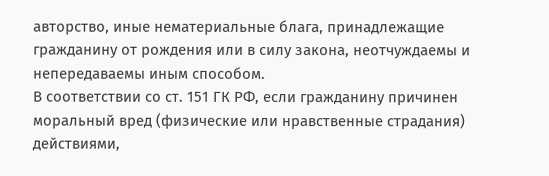авторство, иные нематериальные блага, принадлежащие гражданину от рождения или в силу закона, неотчуждаемы и непередаваемы иным способом.
В соответствии со ст. 151 ГК РФ, если гражданину причинен моральный вред (физические или нравственные страдания) действиями,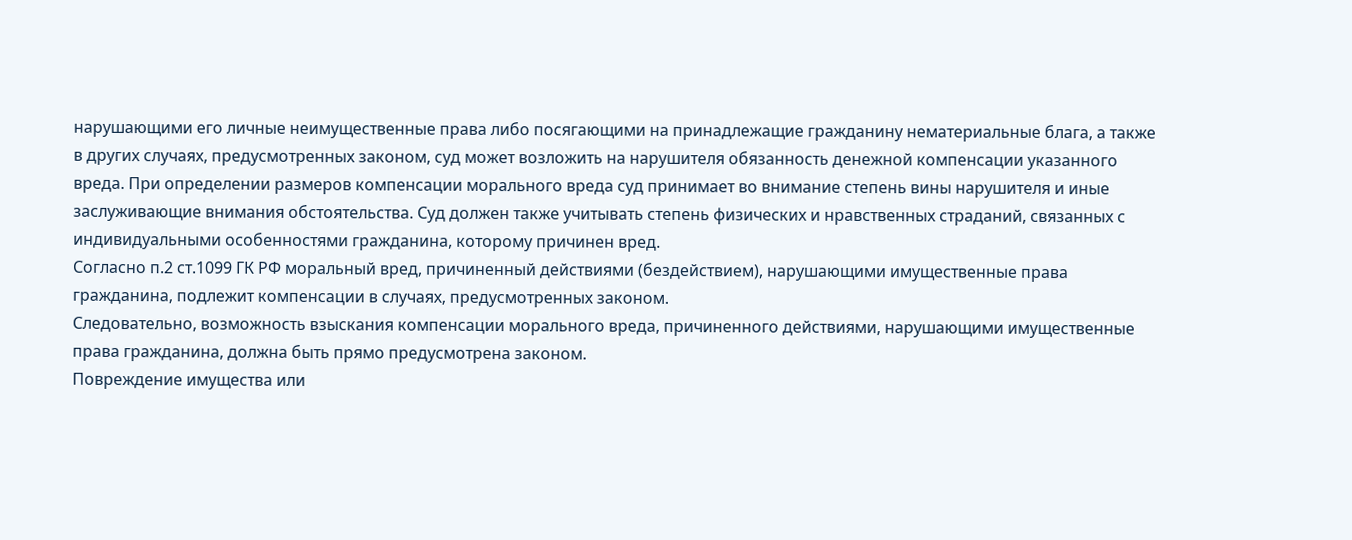нарушающими его личные неимущественные права либо посягающими на принадлежащие гражданину нематериальные блага, а также в других случаях, предусмотренных законом, суд может возложить на нарушителя обязанность денежной компенсации указанного вреда. При определении размеров компенсации морального вреда суд принимает во внимание степень вины нарушителя и иные заслуживающие внимания обстоятельства. Суд должен также учитывать степень физических и нравственных страданий, связанных с индивидуальными особенностями гражданина, которому причинен вред.
Согласно п.2 ст.1099 ГК РФ моральный вред, причиненный действиями (бездействием), нарушающими имущественные права гражданина, подлежит компенсации в случаях, предусмотренных законом.
Следовательно, возможность взыскания компенсации морального вреда, причиненного действиями, нарушающими имущественные права гражданина, должна быть прямо предусмотрена законом.
Повреждение имущества или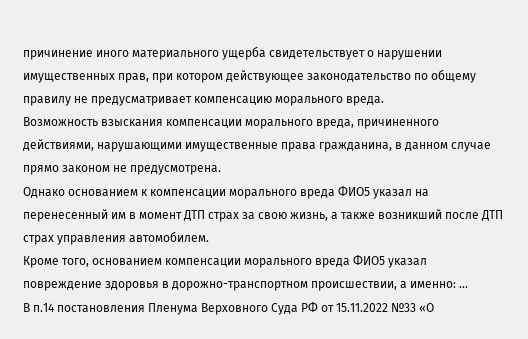причинение иного материального ущерба свидетельствует о нарушении имущественных прав, при котором действующее законодательство по общему правилу не предусматривает компенсацию морального вреда.
Возможность взыскания компенсации морального вреда, причиненного действиями, нарушающими имущественные права гражданина, в данном случае прямо законом не предусмотрена.
Однако основанием к компенсации морального вреда ФИО5 указал на перенесенный им в момент ДТП страх за свою жизнь, а также возникший после ДТП страх управления автомобилем.
Кроме того, основанием компенсации морального вреда ФИО5 указал повреждение здоровья в дорожно-транспортном происшествии, а именно: ...
В п.14 постановления Пленума Верховного Суда РФ от 15.11.2022 №33 «О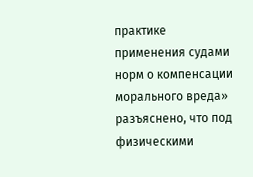практике применения судами норм о компенсации морального вреда» разъяснено, что под физическими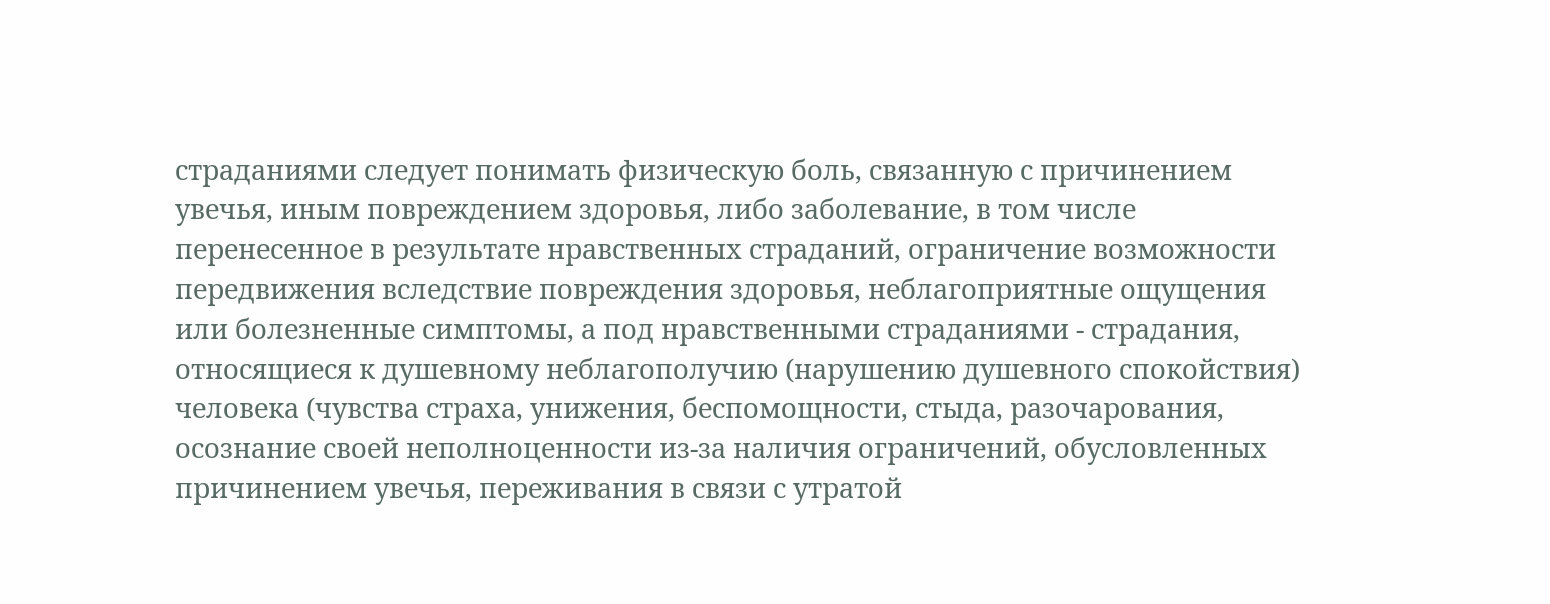страданиями следует понимать физическую боль, связанную с причинением увечья, иным повреждением здоровья, либо заболевание, в том числе перенесенное в результате нравственных страданий, ограничение возможности передвижения вследствие повреждения здоровья, неблагоприятные ощущения или болезненные симптомы, а под нравственными страданиями - страдания, относящиеся к душевному неблагополучию (нарушению душевного спокойствия) человека (чувства страха, унижения, беспомощности, стыда, разочарования, осознание своей неполноценности из-за наличия ограничений, обусловленных причинением увечья, переживания в связи с утратой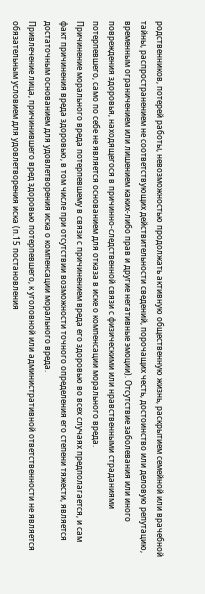родственников, потерей работы, невозможностью продолжать активную общественную жизнь, раскрытием семейной или врачебной тайны, распространением не соответствующих действительности сведений, порочащих честь, достоинство или деловую репутацию, временным ограничением или лишением каких-либо прав и другие негативные эмоции). Отсутствие заболевания или иного повреждения здоровья, находящегося в причинно-следственной связи с физическими или нравственными страданиями потерпевшего, само по себе не является основанием для отказа в иске о компенсации морального вреда.
Причинение морального вреда потерпевшему в связи с причинением вреда его здоровью во всех случаях предполагается, и сам факт причинения вреда здоровью, в том числе при отсутствии возможности точного определения его степени тяжести, является достаточным основанием для удовлетворения иска о компенсации морального вреда.
Привлечение лица, причинившего вред здоровью потерпевшего, к уголовной или административной ответственности не является обязательным условием для удовлетворения иска (п.15 постановления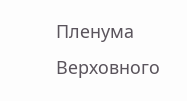Пленума Верховного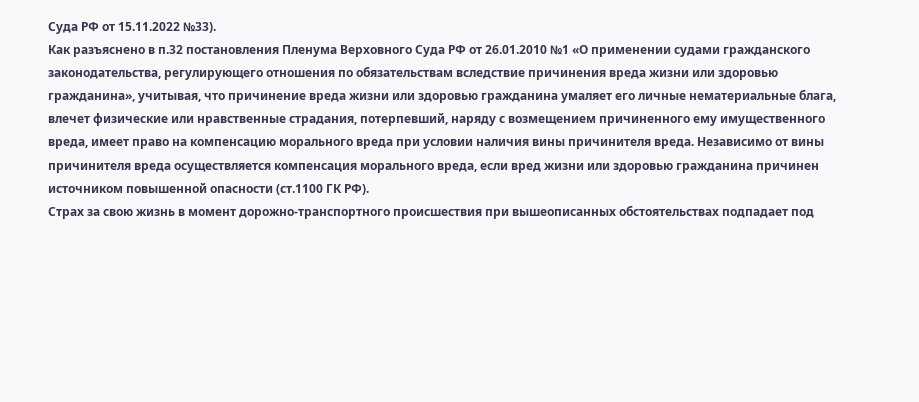Суда РФ от 15.11.2022 №33).
Как разъяснено в п.32 постановления Пленума Верховного Суда РФ от 26.01.2010 №1 «О применении судами гражданского законодательства, регулирующего отношения по обязательствам вследствие причинения вреда жизни или здоровью гражданина», учитывая, что причинение вреда жизни или здоровью гражданина умаляет его личные нематериальные блага, влечет физические или нравственные страдания, потерпевший, наряду с возмещением причиненного ему имущественного вреда, имеет право на компенсацию морального вреда при условии наличия вины причинителя вреда. Независимо от вины причинителя вреда осуществляется компенсация морального вреда, если вред жизни или здоровью гражданина причинен источником повышенной опасности (ст.1100 ГК РФ).
Страх за свою жизнь в момент дорожно-транспортного происшествия при вышеописанных обстоятельствах подпадает под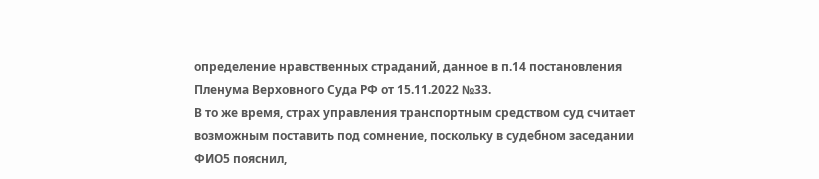определение нравственных страданий, данное в п.14 постановления Пленума Верховного Суда РФ от 15.11.2022 №33.
В то же время, страх управления транспортным средством суд считает возможным поставить под сомнение, поскольку в судебном заседании ФИО5 пояснил,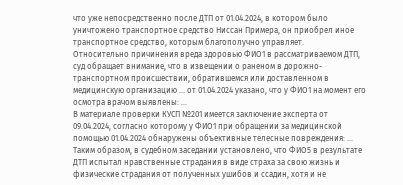что уже непосредственно после ДТП от 01.04.2024, в котором было уничтожено транспортное средство Ниссан Примера, он приобрел иное транспортное средство, которым благополучно управляет.
Относительно причинения вреда здоровью ФИО1 в рассматриваемом ДТП, суд обращает внимание, что в извещении о раненом в дорожно-транспортном происшествии, обратившемся или доставленном в медицинскую организацию ... от 01.04.2024 указано, что у ФИО1 на момент его осмотра врачом выявлены: ...
В материале проверки КУСП №201 имеется заключение эксперта от 09.04.2024, согласно которому у ФИО1 при обращении за медицинской помощью 01.04.2024 обнаружены объективные телесные повреждения: ...
Таким образом, в судебном заседании установлено, что ФИО5 в результате ДТП испытал нравственные страдания в виде страха за свою жизнь и физические страдания от полученных ушибов и ссадин, хотя и не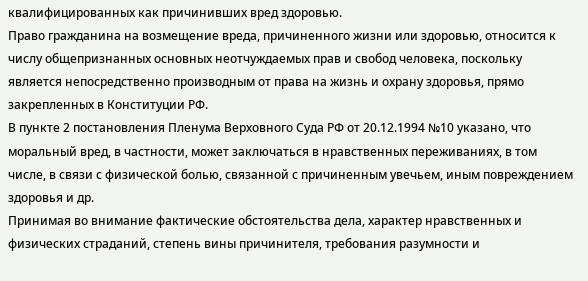квалифицированных как причинивших вред здоровью.
Право гражданина на возмещение вреда, причиненного жизни или здоровью, относится к числу общепризнанных основных неотчуждаемых прав и свобод человека, поскольку является непосредственно производным от права на жизнь и охрану здоровья, прямо закрепленных в Конституции РФ.
В пункте 2 постановления Пленума Верховного Суда РФ от 20.12.1994 №10 указано, что моральный вред, в частности, может заключаться в нравственных переживаниях, в том числе, в связи с физической болью, связанной с причиненным увечьем, иным повреждением здоровья и др.
Принимая во внимание фактические обстоятельства дела, характер нравственных и физических страданий, степень вины причинителя, требования разумности и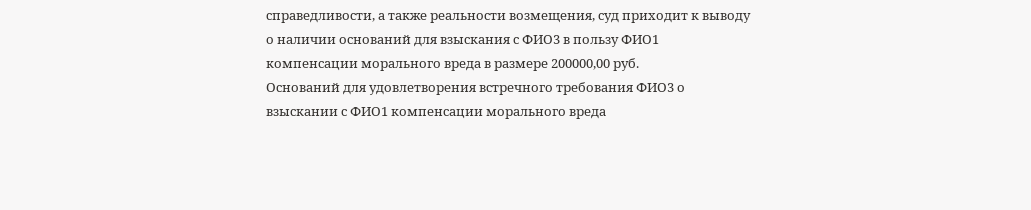справедливости, а также реальности возмещения, суд приходит к выводу о наличии оснований для взыскания с ФИО3 в пользу ФИО1 компенсации морального вреда в размере 200000,00 руб.
Оснований для удовлетворения встречного требования ФИО3 о взыскании с ФИО1 компенсации морального вреда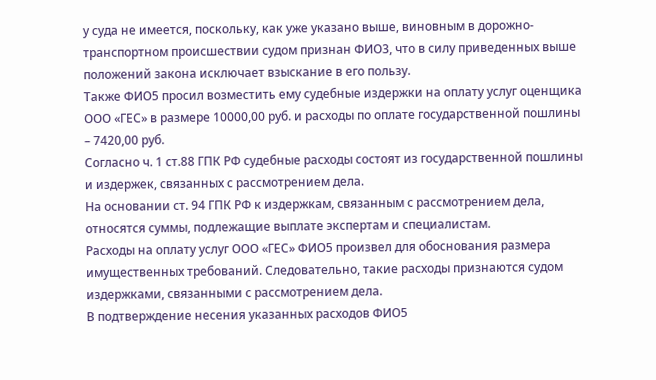у суда не имеется, поскольку, как уже указано выше, виновным в дорожно-транспортном происшествии судом признан ФИО3, что в силу приведенных выше положений закона исключает взыскание в его пользу.
Также ФИО5 просил возместить ему судебные издержки на оплату услуг оценщика ООО «ГЕС» в размере 10000,00 руб. и расходы по оплате государственной пошлины – 7420,00 руб.
Согласно ч. 1 ст.88 ГПК РФ судебные расходы состоят из государственной пошлины и издержек, связанных с рассмотрением дела.
На основании ст. 94 ГПК РФ к издержкам, связанным с рассмотрением дела, относятся суммы, подлежащие выплате экспертам и специалистам.
Расходы на оплату услуг ООО «ГЕС» ФИО5 произвел для обоснования размера имущественных требований. Следовательно, такие расходы признаются судом издержками, связанными с рассмотрением дела.
В подтверждение несения указанных расходов ФИО5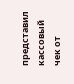представил кассовый чек от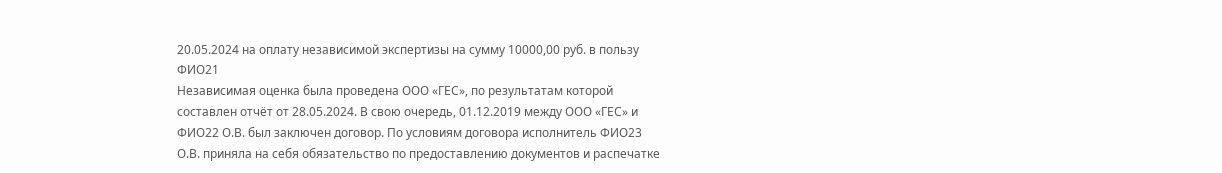20.05.2024 на оплату независимой экспертизы на сумму 10000,00 руб. в пользу ФИО21
Независимая оценка была проведена ООО «ГЕС», по результатам которой составлен отчёт от 28.05.2024. В свою очередь, 01.12.2019 между ООО «ГЕС» и ФИО22 О.В. был заключен договор. По условиям договора исполнитель ФИО23 О.В. приняла на себя обязательство по предоставлению документов и распечатке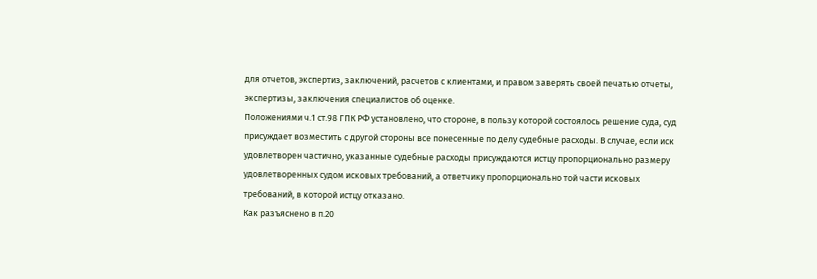для отчетов, экспертиз, заключений, расчетов с клиентами, и правом заверять своей печатью отчеты, экспертизы, заключения специалистов об оценке.
Положениями ч.1 ст.98 ГПК РФ установлено, что стороне, в пользу которой состоялось решение суда, суд присуждает возместить с другой стороны все понесенные по делу судебные расходы. В случае, если иск удовлетворен частично, указанные судебные расходы присуждаются истцу пропорционально размеру удовлетворенных судом исковых требований, а ответчику пропорционально той части исковых требований, в которой истцу отказано.
Как разъяснено в п.20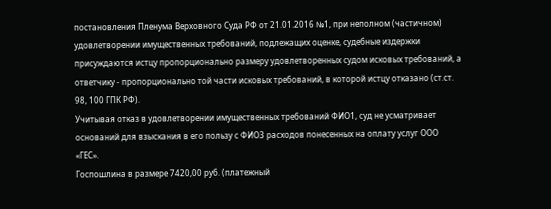постановления Пленума Верховного Суда РФ от 21.01.2016 №1, при неполном (частичном) удовлетворении имущественных требований, подлежащих оценке, судебные издержки присуждаются истцу пропорционально размеру удовлетворенных судом исковых требований, а ответчику - пропорционально той части исковых требований, в которой истцу отказано (ст.ст. 98, 100 ГПК РФ).
Учитывая отказ в удовлетворении имущественных требований ФИО1, суд не усматривает оснований для взыскания в его пользу с ФИО3 расходов понесенных на оплату услуг ООО «ГЕС».
Госпошлина в размере 7420,00 руб. (платежный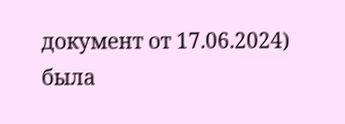документ от 17.06.2024) была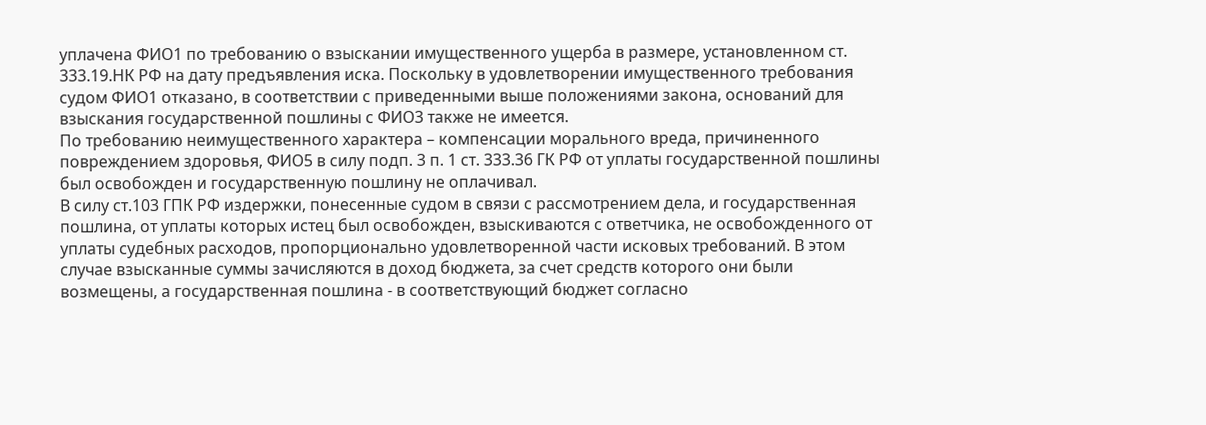уплачена ФИО1 по требованию о взыскании имущественного ущерба в размере, установленном ст. 333.19.НК РФ на дату предъявления иска. Поскольку в удовлетворении имущественного требования судом ФИО1 отказано, в соответствии с приведенными выше положениями закона, оснований для взыскания государственной пошлины с ФИО3 также не имеется.
По требованию неимущественного характера – компенсации морального вреда, причиненного повреждением здоровья, ФИО5 в силу подп. 3 п. 1 ст. 333.36 ГК РФ от уплаты государственной пошлины был освобожден и государственную пошлину не оплачивал.
В силу ст.103 ГПК РФ издержки, понесенные судом в связи с рассмотрением дела, и государственная пошлина, от уплаты которых истец был освобожден, взыскиваются с ответчика, не освобожденного от уплаты судебных расходов, пропорционально удовлетворенной части исковых требований. В этом случае взысканные суммы зачисляются в доход бюджета, за счет средств которого они были возмещены, а государственная пошлина - в соответствующий бюджет согласно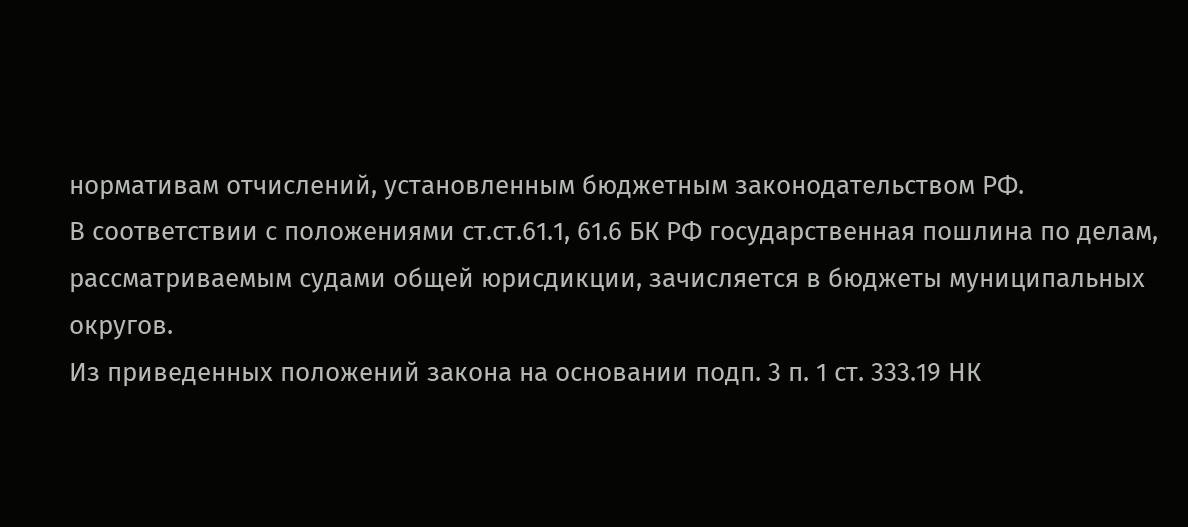нормативам отчислений, установленным бюджетным законодательством РФ.
В соответствии с положениями ст.ст.61.1, 61.6 БК РФ государственная пошлина по делам, рассматриваемым судами общей юрисдикции, зачисляется в бюджеты муниципальных округов.
Из приведенных положений закона на основании подп. 3 п. 1 ст. 333.19 НК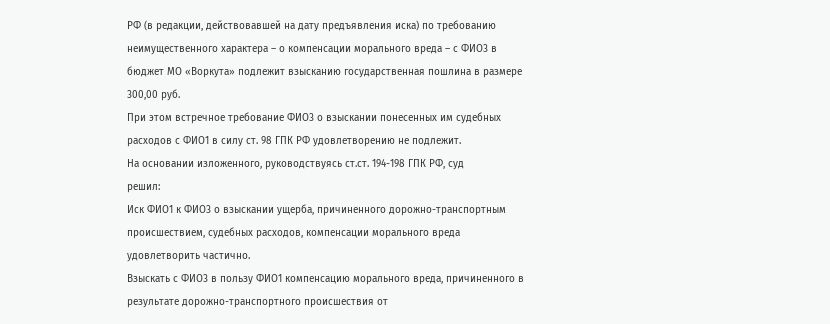РФ (в редакции, действовавшей на дату предъявления иска) по требованию неимущественного характера – о компенсации морального вреда – с ФИО3 в бюджет МО «Воркута» подлежит взысканию государственная пошлина в размере 300,00 руб.
При этом встречное требование ФИО3 о взыскании понесенных им судебных расходов с ФИО1 в силу ст. 98 ГПК РФ удовлетворению не подлежит.
На основании изложенного, руководствуясь ст.ст. 194-198 ГПК РФ, суд
решил:
Иск ФИО1 к ФИО3 о взыскании ущерба, причиненного дорожно-транспортным происшествием, судебных расходов, компенсации морального вреда удовлетворить частично.
Взыскать с ФИО3 в пользу ФИО1 компенсацию морального вреда, причиненного в результате дорожно-транспортного происшествия от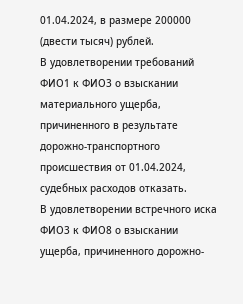01.04.2024, в размере 200000 (двести тысяч) рублей.
В удовлетворении требований ФИО1 к ФИО3 о взыскании материального ущерба, причиненного в результате дорожно-транспортного происшествия от 01.04.2024, судебных расходов отказать.
В удовлетворении встречного иска ФИО3 к ФИО8 о взыскании ущерба, причиненного дорожно-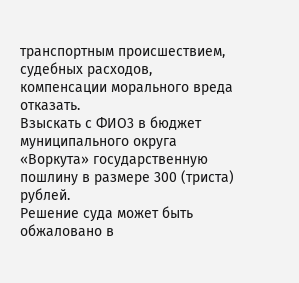транспортным происшествием, судебных расходов, компенсации морального вреда отказать.
Взыскать с ФИО3 в бюджет муниципального округа «Воркута» государственную пошлину в размере 300 (триста) рублей.
Решение суда может быть обжаловано в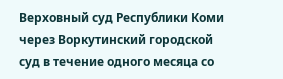Верховный суд Республики Коми через Воркутинский городской суд в течение одного месяца со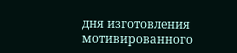дня изготовления мотивированного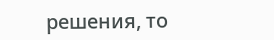решения, то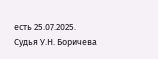есть 25.07.2025.
Судья У.Н. Боричева